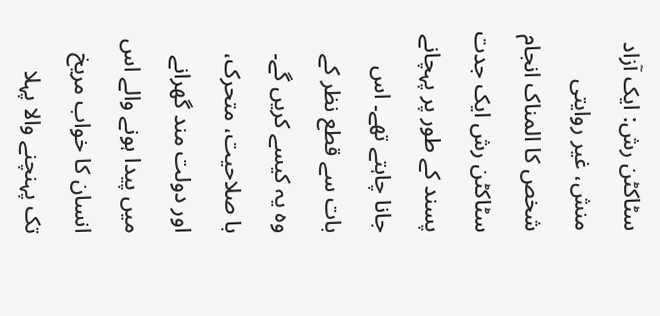سٹاکٹن رش: ایک آزاد منش، غیر روایتی شخص کا المناک انجام
سٹاکٹن رش ایک جدت پسند کے طور پر پہچانے جانا چاہتے تھے۔ اس بات سے قطع نظر کے وہ یہ کیسے کریں گے۔
با صلاحیت، متحرک، اور دولت مند گھرانے میں پیدا ہونے والے اس انسان کا خواب مریخ تک پہنچنے والا پہلا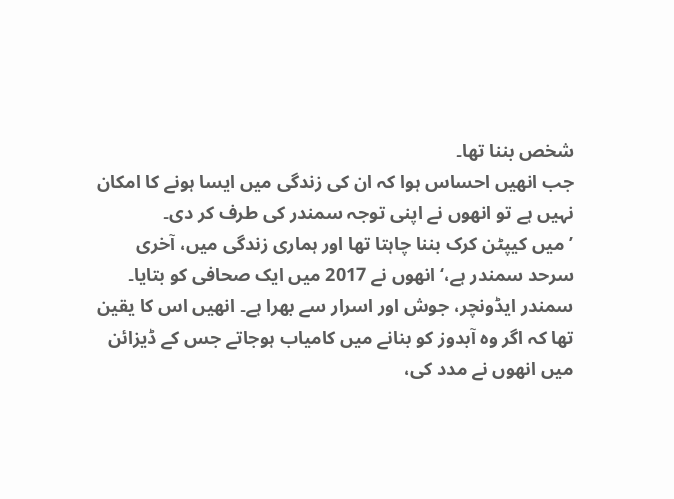شخص بننا تھا۔
جب انھیں احساس ہوا کہ ان کی زندگی میں ایسا ہونے کا امکان نہیں ہے تو انھوں نے اپنی توجہ سمندر کی طرف کر دی۔
’میں کیپٹن کرک بننا چاہتا تھا اور ہماری زندگی میں، آخری سرحد سمندر ہے،‘ انھوں نے 2017 میں ایک صحافی کو بتایا۔
سمندر ایڈونچر، جوش اور اسرار سے بھرا ہے۔ انھیں اس کا یقین تھا کہ اگر وہ آبدوز کو بنانے میں کامیاب ہوجاتے جس کے ڈیزائن میں انھوں نے مدد کی،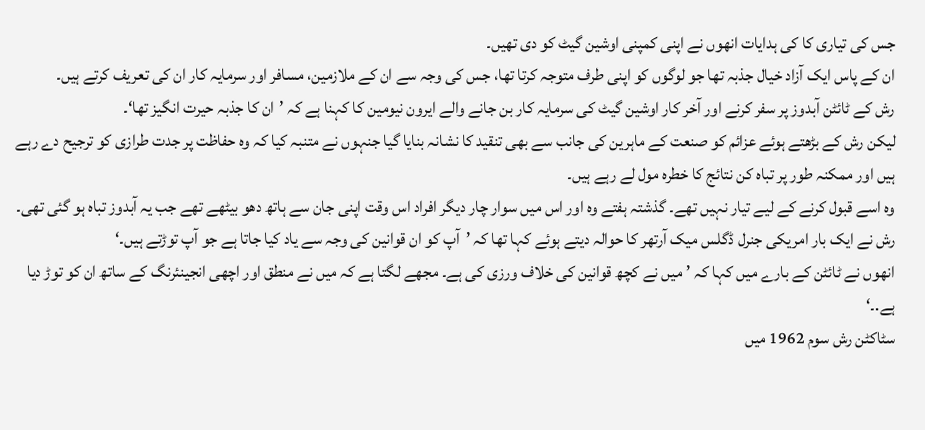جس کی تیاری کا کی ہدایات انھوں نے اپنی کمپنی اوشین گیٹ کو دی تھیں۔
ان کے پاس ایک آزاد خیال جذبہ تھا جو لوگوں کو اپنی طرف متوجہ کرتا تھا، جس کی وجہ سے ان کے ملازمین، مسافر اور سرمایہ کار ان کی تعریف کرتے ہیں۔
رش کے ٹائٹن آبدوز پر سفر کرنے اور آخر کار اوشین گیٹ کی سرمایہ کار بن جانے والے ایرون نیومین کا کہنا ہے کہ ’ان کا جذبہ حیرت انگیز تھا‘۔
لیکن رش کے بڑھتے ہوئے عزائم کو صنعت کے ماہرین کی جانب سے بھی تنقید کا نشانہ بنایا گیا جنہوں نے متنبہ کیا کہ وہ حفاظت پر جدت طرازی کو ترجیح دے رہے ہیں اور ممکنہ طور پر تباہ کن نتائج کا خطرہ مول لے رہے ہیں۔
وہ اسے قبول کرنے کے لیے تیار نہیں تھے۔ گذشتہ ہفتے وہ اور اس میں سوار چار دیگر افراد اس وقت اپنی جان سے ہاتھ دھو بیٹھے تھے جب یہ آبدوز تباہ ہو گئی تھی۔
رش نے ایک بار امریکی جنرل ڈگلس میک آرتھر کا حوالہ دیتے ہوئے کہا تھا کہ ’آپ کو ان قوانین کی وجہ سے یاد کیا جاتا ہے جو آپ توڑتے ہیں۔‘
انھوں نے ٹائٹن کے بارے میں کہا کہ ’میں نے کچھ قوانین کی خلاف ورزی کی ہے۔ مجھے لگتا ہے کہ میں نے منطق اور اچھی انجینئرنگ کے ساتھ ان کو توڑ دیا ہے.۔‘
سٹاکٹن رش سوم 1962 میں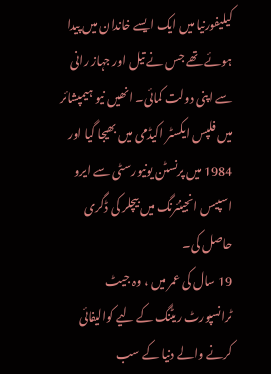کیلیفورنیا میں ایک ایسے خاندان میں پیدا ہوئے تھے جس نے تیل اور جہاز رانی سے اپنی دولت کمائی۔ انھیں نیو ہیمپشائر میں فلپس ایکسٹر اکیڈمی میں بھیجا گیا اور 1984 میں پرنسٹن یونیورسٹی سے ایرو اسپیس انجینئرنگ میں بیچلر کی ڈگری حاصل کی۔
19 سال کی عمر میں ، وہ جیٹ ٹرانسپورٹ ریٹنگ کے لیے کوالیفائی کرنے والے دنیا کے سب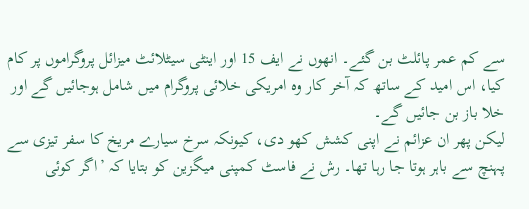سے کم عمر پائلٹ بن گئے۔ انھوں نے ایف 15 اور اینٹی سیٹلائٹ میزائل پروگراموں پر کام کیا، اس امید کے ساتھ کہ آخر کار وہ امریکی خلائی پروگرام میں شامل ہوجائیں گے اور خلا باز بن جائیں گے۔
لیکن پھر ان عزائم نے اپنی کشش کھو دی، کیونکہ سرخ سیارے مریخ کا سفر تیزی سے پہنچ سے باہر ہوتا جا رہا تھا۔ رش نے فاسٹ کمپنی میگزین کو بتایا کہ ’اگر کوئی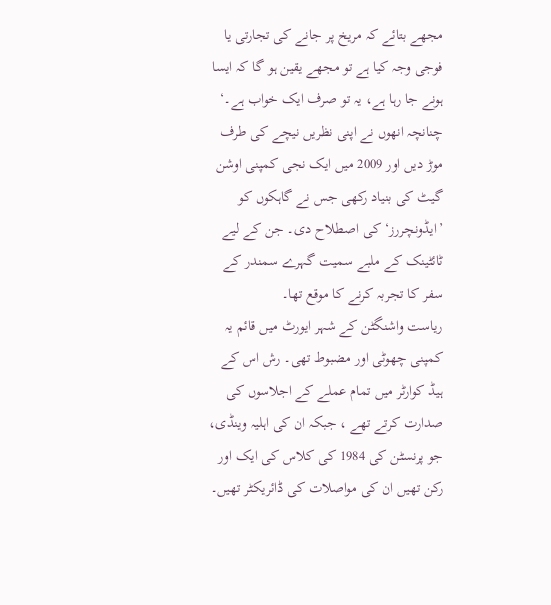مجھے بتائے کہ مریخ پر جانے کی تجارتی یا فوجی وجہ کیا ہے تو مجھے یقین ہو گا کہ ایسا ہونے جا رہا ہے، یہ تو صرف ایک خواب ہے۔‘
چنانچہ انھوں نے اپنی نظریں نیچے کی طرف موڑ دیں اور 2009 میں ایک نجی کمپنی اوشن گیٹ کی بنیاد رکھی جس نے گاہکوں کو ’ایڈونچررز‘ کی اصطلاح دی۔ جن کے لیے ٹائٹینک کے ملبے سمیت گہرے سمندر کے سفر کا تجربہ کرنے کا موقع تھا۔
ریاست واشنگٹن کے شہر ایورٹ میں قائم یہ کمپنی چھوٹی اور مضبوط تھی۔ رش اس کے ہیڈ کوارٹر میں تمام عملے کے اجلاسوں کی صدارت کرتے تھے ، جبکہ ان کی اہلیہ وینڈی، جو پرنسٹن کی 1984 کی کلاس کی ایک اور رکن تھیں ان کی مواصلات کی ڈائریکٹر تھیں۔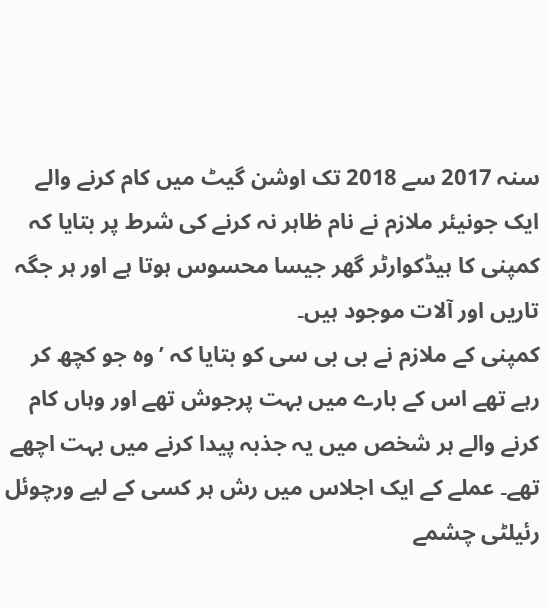سنہ 2017 سے 2018 تک اوشن گیٹ میں کام کرنے والے ایک جونیئر ملازم نے نام ظاہر نہ کرنے کی شرط پر بتایا کہ کمپنی کا ہیڈکوارٹر گھر جیسا محسوس ہوتا ہے اور ہر جگہ تاریں اور آلات موجود ہیں۔
کمپنی کے ملازم نے بی بی سی کو بتایا کہ ’وہ جو کچھ کر رہے تھے اس کے بارے میں بہت پرجوش تھے اور وہاں کام کرنے والے ہر شخص میں یہ جذبہ پیدا کرنے میں بہت اچھے تھے۔ عملے کے ایک اجلاس میں رش ہر کسی کے لیے ورچوئل رئیلٹی چشمے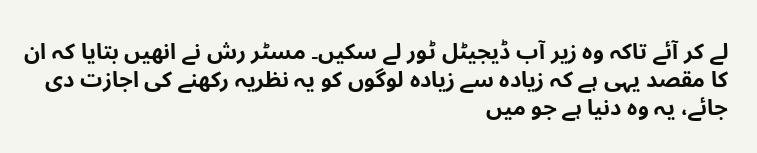لے کر آئے تاکہ وہ زیر آب ڈیجیٹل ٹور لے سکیں۔ مسٹر رش نے انھیں بتایا کہ ان کا مقصد یہی ہے کہ زیادہ سے زیادہ لوگوں کو یہ نظریہ رکھنے کی اجازت دی جائے، یہ وہ دنیا ہے جو میں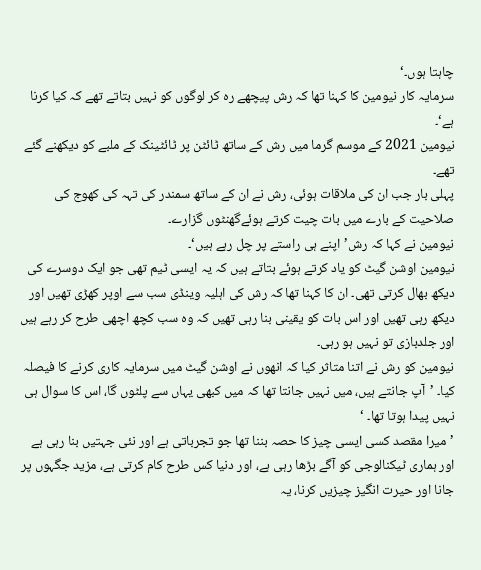چاہتا ہوں۔‘
سرمایہ کار نیومین کا کہنا تھا کہ رش پیچھے رہ کر لوگوں کو نہیں بتاتے تھے کہ کیا کرنا ہے‘۔
نیومین 2021 کے موسم گرما میں رش کے ساتھ ٹائٹن پر ٹائٹینک کے ملبے کو دیکھنے گئے تھے۔
پہلی بار جب ان کی ملاقات ہوئی، رش نے ان کے ساتھ سمندر کی تہہ کی کھوج کی صلاحیت کے بارے میں بات چیت کرتے ہوئےگھنٹوں گزارے۔
نیومین نے کہا کہ رش’اپنے ہی راستے پر چل رہے ہیں‘۔
نیومین اوشن گیٹ کو یاد کرتے ہوئے بتاتے ہیں کہ یہ ایسی ٹیم تھی جو ایک دوسرے کی دیکھ بھال کرتی تھی۔ ان کا کہنا تھا کہ رش کی اہلیہ وینڈی سب سے اوپر کھڑی تھیں اور دیکھ رہی تھیں اور اس بات کو یقینی بنا رہی تھیں کہ وہ سب کچھ اچھی طرح کر رہے ہیں اور جلدبازی تو نہیں ہو رہی۔
نیومین کو رش نے اتنا متاثر کیا کہ انھوں نے اوشن گیٹ میں سرمایہ کاری کرنے کا فیصلہ کیا۔ ’آپ جانتے ہیں، میں نہیں جانتا تھا کہ میں کبھی یہاں سے پلٹوں گا، اس کا سوال ہی نہیں پیدا ہوتا تھا۔ ‘
’میرا مقصد کسی ایسی چیز کا حصہ بننا تھا جو تجرباتی ہے اور نئی جہتیں بنا رہی ہے اور ہماری ٹیکنالوجی کو آگے بڑھا رہی ہے، اور دنیا کس طرح کام کرتی ہے، مزید جگہوں پر جانا اور حیرت انگیز چیزیں کرنا، یہ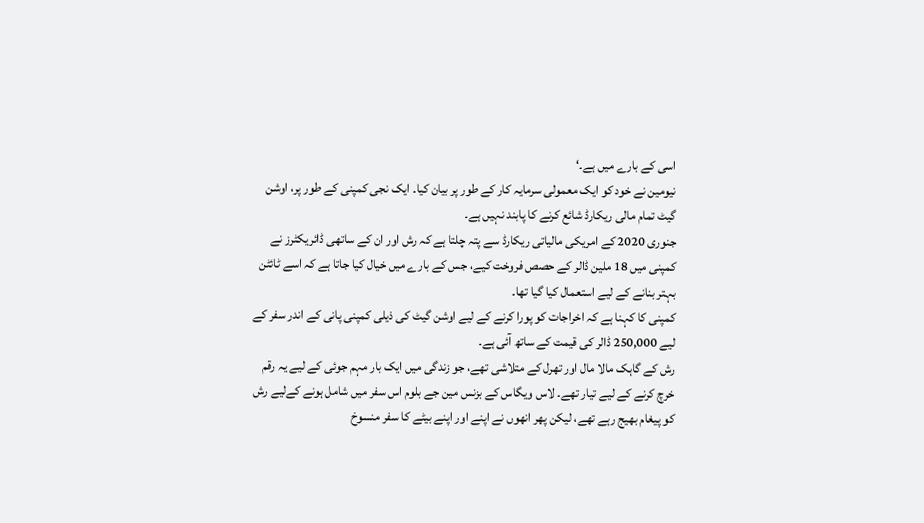اسی کے بارے میں ہے۔‘
نیومین نے خود کو ایک معمولی سرمایہ کار کے طور پر بیان کیا۔ ایک نجی کمپنی کے طور پر، اوشن گیٹ تمام مالی ریکارڈ شائع کرنے کا پابند نہیں ہے۔
جنوری 2020 کے امریکی مالیاتی ریکارڈ سے پتہ چلتا ہے کہ رش اور ان کے ساتھی ڈائریکٹرز نے کمپنی میں 18 ملین ڈالر کے حصص فروخت کیے، جس کے بارے میں خیال کیا جاتا ہے کہ اسے ٹائٹن بہتر بنانے کے لیے استعمال کیا گیا تھا۔
کمپنی کا کہنا ہے کہ اخراجات کو پورا کرنے کے لیے اوشن گیٹ کی ذیلی کمپنی پانی کے اندر سفر کے لیے 250,000 ڈالر کی قیمت کے ساتھ آئی ہے۔
رش کے گاہک مالا مال اور تھرل کے متلاشی تھے، جو زندگی میں ایک بار مہم جوئی کے لیے یہ رقم خرچ کرنے کے لیے تیار تھے۔ لاس ویگاس کے بزنس مین جے بلوم اس سفر میں شامل ہونے کےلیے رش کو پیغام بھیج رہے تھے، لیکن پھر انھوں نے اپنے اور اپنے بیٹے کا سفر منسوخ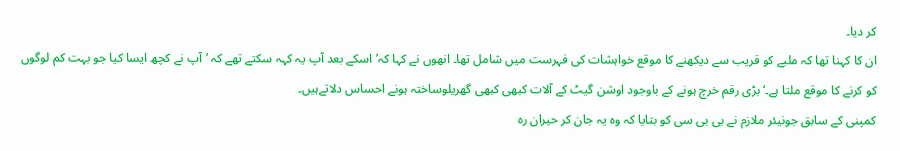کر دیا۔
ان کا کہنا تھا کہ ملبے کو قریب سے دیکھنے کا موقع خواہشات کی فہرست میں شامل تھا۔ انھوں نے کہا کہ’اسکے بعد آپ یہ کہہ سکتے تھے کہ ’آپ نے کچھ ایسا کیا جو بہت کم لوگوں کو کرنے کا موقع ملتا ہے۔‘ بڑی رقم خرچ ہونے کے باوجود اوشن گیٹ کے آلات کبھی کبھی گھریلوساختہ ہونے احساس دلاتےہیں۔
کمپنی کے سابق جونیئر ملازم نے بی بی سی کو بتایا کہ وہ یہ جان کر حیران رہ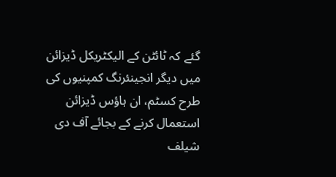گئے کہ ٹائٹن کے الیکٹریکل ڈیزائن میں دیگر انجینئرنگ کمپنیوں کی طرح کسٹم، ان ہاؤس ڈیزائن استعمال کرنے کے بجائے آف دی شیلف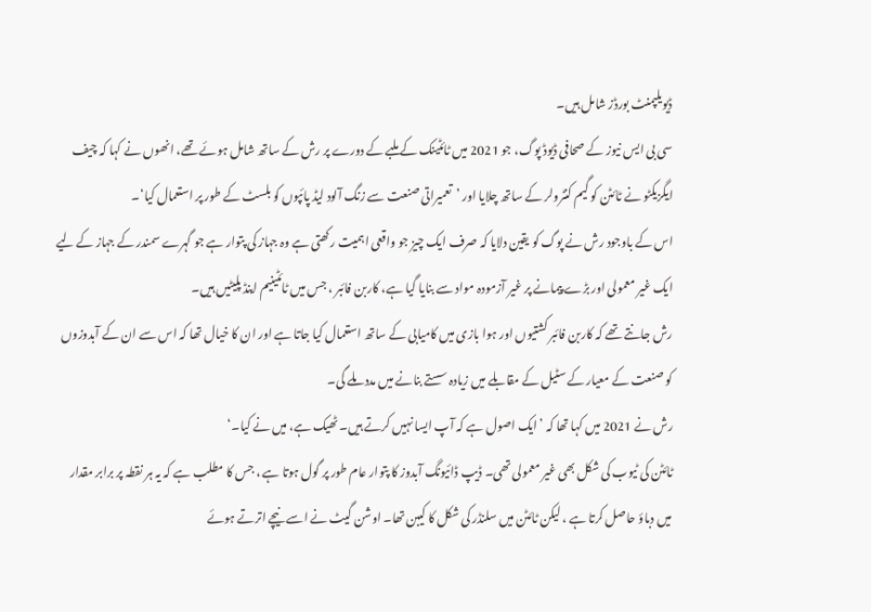ڈیویلپمنٹ بورڈز شامل ہیں۔
سی بی ایس نیوز کے صحافی ڈیوڈ پوگ، جو 2021 میں ٹائٹینک کے ملبے کے دورے پر رش کے ساتھ شامل ہوئے تھے، انھوں نے کہا کہ چیف ایگزیکٹو نے ٹائٹن کو گیم کنٹرولر کے ساتھ چلایا اور ’تعمیراتی صنعت سے زنگ آلود لیڈ پائپوں کو بلسٹ کے طور پر استعمال کیا‘۔
اس کے باوجود رش نے پوگ کو یقین دلایا کہ صرف ایک چیز جو واقعی اہمیت رکھتی ہے وہ جہاز کی پتوار ہے جو گہرے سمندر کے جہاز کے لیے ایک غیر معمولی اور بڑے پیمانے پر غیر آزمودہ مواد سے بنایا گیا ہے، کاربن فائبر ، جس میں ٹائٹینیم اینڈ پلیٹیں ہیں۔
رش جانتے تھے کہ کاربن فائبر کشتیوں اور ہوا بازی میں کامیابی کے ساتھ استعمال کیا جاتا ہے اور ان کا خیال تھا کہ اس سے ان کے آبدوزوں کو صنعت کے معیار کے سٹیل کے مقابلے میں زیادہ سستے بنانے میں مدد ملے گی۔
رش نے 2021 میں کہا تھا کہ ’ایک اصول ہے کہ آپ ایسا نہیں کرتے ہیں۔ ٹھیک ہے، میں نے کیا۔‘
ٹائٹن کی ٹیوب کی شکل بھی غیر معمولی تھی۔ ڈیپ ڈائیونگ آبدوز کا پتوار عام طور پر گول ہوتا ہے ، جس کا مطلب ہے کہ یہ ہر نقطہ پر برابر مقدار میں دباؤ حاصل کرتا ہے ، لیکن ٹائٹن میں سلنڈر کی شکل کا کیبن تھا۔ اوشن گیٹ نے اسے نیچے اترتے ہوئے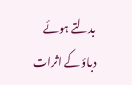بدلتے ہوئے دباؤ کے اثرات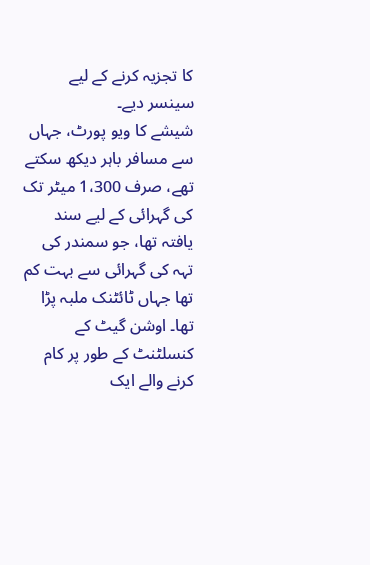کا تجزیہ کرنے کے لیے سینسر دیے۔
شیشے کا ویو پورٹ، جہاں سے مسافر باہر دیکھ سکتے تھے، صرف 1،300 میٹر تک کی گہرائی کے لیے سند یافتہ تھا، جو سمندر کی تہہ کی گہرائی سے بہت کم تھا جہاں ٹائٹنک ملبہ پڑا تھا۔ اوشن گیٹ کے کنسلٹنٹ کے طور پر کام کرنے والے ایک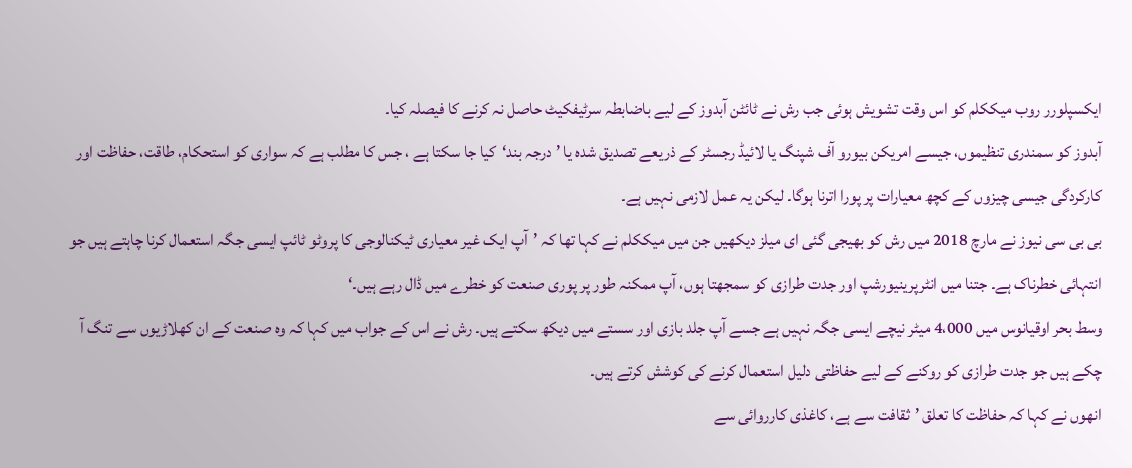ایکسپلورر روب میککلم کو اس وقت تشویش ہوئی جب رش نے ٹائٹن آبدوز کے لیے باضابطہ سرٹیفکیٹ حاصل نہ کرنے کا فیصلہ کیا۔
آبدوز کو سمندری تنظیموں، جیسے امریکن بیورو آف شپنگ یا لائیڈ رجسٹر کے ذریعے تصدیق شدہ یا ’درجہ بند‘کیا جا سکتا ہے ، جس کا مطلب ہے کہ سواری کو استحکام، طاقت، حفاظت اور کارکردگی جیسی چیزوں کے کچھ معیارات پر پورا اترنا ہوگا۔ لیکن یہ عمل لازمی نہیں ہے۔
بی بی سی نیوز نے مارچ 2018 میں رش کو بھیجی گئی ای میلز دیکھیں جن میں میککلم نے کہا تھا کہ ’آپ ایک غیر معیاری ٹیکنالوجی کا پروٹو ٹائپ ایسی جگہ استعمال کرنا چاہتے ہیں جو انتہائی خطرناک ہے۔ جتنا میں انٹرپرینیورشپ اور جدت طرازی کو سمجھتا ہوں، آپ ممکنہ طور پر پوری صنعت کو خطرے میں ڈال رہے ہیں۔‘
وسط بحر اوقیانوس میں 4،000 میٹر نیچے ایسی جگہ نہیں ہے جسے آپ جلد بازی اور سستے میں دیکھ سکتے ہیں۔ رش نے اس کے جواب میں کہا کہ وہ صنعت کے ان کھلاڑیوں سے تنگ آ چکے ہیں جو جدت طرازی کو روکنے کے لیے حفاظتی دلیل استعمال کرنے کی کوشش کرتے ہیں۔
انھوں نے کہا کہ حفاظت کا تعلق ’ثقافت سے ہے، کاغذی کارروائی سے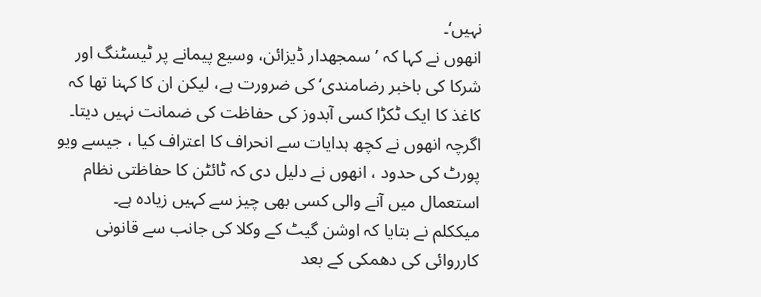نہیں‘۔
انھوں نے کہا کہ ’سمجھدار ڈیزائن، وسیع پیمانے پر ٹیسٹنگ اور شرکا کی باخبر رضامندی‘ کی ضرورت ہے، لیکن ان کا کہنا تھا کہ کاغذ کا ایک ٹکڑا کسی آبدوز کی حفاظت کی ضمانت نہیں دیتا۔
اگرچہ انھوں نے کچھ ہدایات سے انحراف کا اعتراف کیا ، جیسے ویو پورٹ کی حدود ، انھوں نے دلیل دی کہ ٹائٹن کا حفاظتی نظام استعمال میں آنے والی کسی بھی چیز سے کہیں زیادہ ہے۔
میککلم نے بتایا کہ اوشن گیٹ کے وکلا کی جانب سے قانونی کارروائی کی دھمکی کے بعد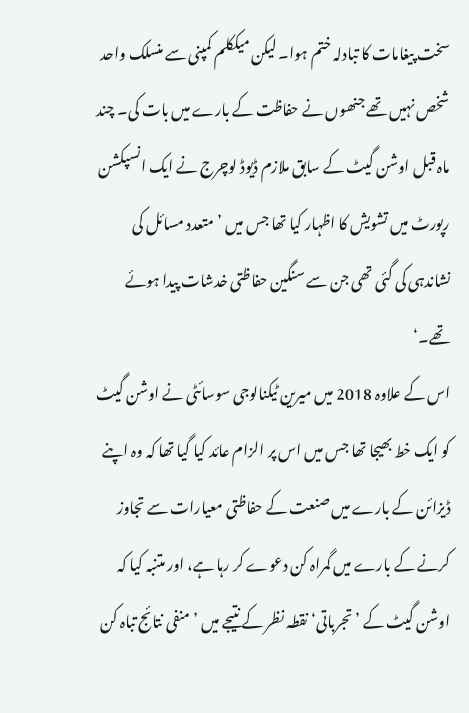سخت پیغامات کا تبادلہ ختم ہوا۔ لیکن میککلم کمپنی سے منسلک واحد شخص نہیں تھے جنھوں نے حفاظت کے بارے میں بات کی۔ چند ماہ قبل اوشن گیٹ کے سابق ملازم ڈیوڈ لوچرج نے ایک انسپکشن رپورٹ میں تشویش کا اظہار کیا تھا جس میں ’متعدد مسائل کی نشاندہی کی گئی تھی جن سے سنگین حفاظتی خدشات پیدا ہوئے تھے۔‘
اس کے علاوہ 2018 میں میرین ٹیکنالوجی سوسائٹی نے اوشن گیٹ کو ایک خط بھیجا تھا جس میں اس پر الزام عائد کیا گیا تھا کہ وہ اپنے ڈیزائن کے بارے میں صنعت کے حفاظتی معیارات سے تجاوز کرنے کے بارے میں گمراہ کن دعوے کر رہا ہے، اور متنبہ کیا کہ اوشن گیٹ کے ’تجرباتی‘ نقطہ نظر کے نتیجے میں ’منفی نتائج تباہ کن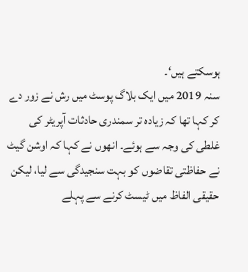ہوسکتے ہیں‘۔
سنہ 2019 میں ایک بلاگ پوسٹ میں رش نے زور دے کر کہا تھا کہ زیادہ تر سمندری حادثات آپریٹر کی غلطی کی وجہ سے ہوئے۔ انھوں نے کہا کہ اوشن گیٹ نے حفاظتی تقاضوں کو بہت سنجیدگی سے لیا، لیکن حقیقی الفاظ میں ٹیسٹ کرنے سے پہلے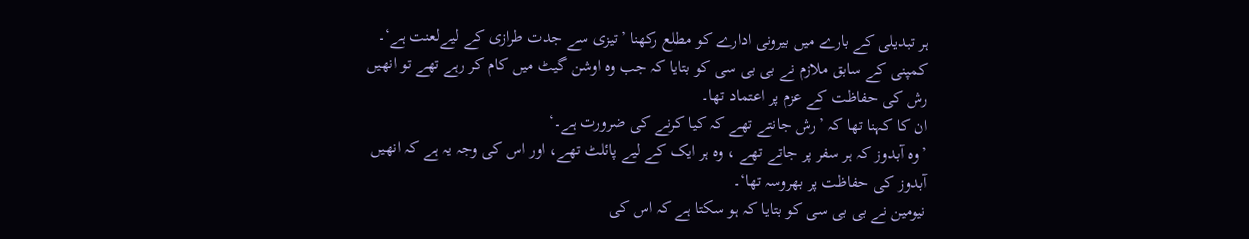ہر تبدیلی کے بارے میں بیرونی ادارے کو مطلع رکھنا ’تیزی سے جدت طرازی کے لیےلعنت ہے‘۔
کمپنی کے سابق ملازم نے بی بی سی کو بتایا کہ جب وہ اوشن گیٹ میں کام کر رہے تھے تو انھیں رش کی حفاظت کے عزم پر اعتماد تھا۔
ان کا کہنا تھا کہ ’رش جانتے تھے کہ کیا کرنے کی ضرورت ہے۔‘
’وہ آبدوز کہ ہر سفر پر جاتے تھے ، وہ ہر ایک کے لیے پائلٹ تھے، اور اس کی وجہ یہ ہے کہ انھیں آبدوز کی حفاظت پر بھروسہ تھا‘۔
نیومین نے بی بی سی کو بتایا کہ ہو سکتا ہے کہ اس کی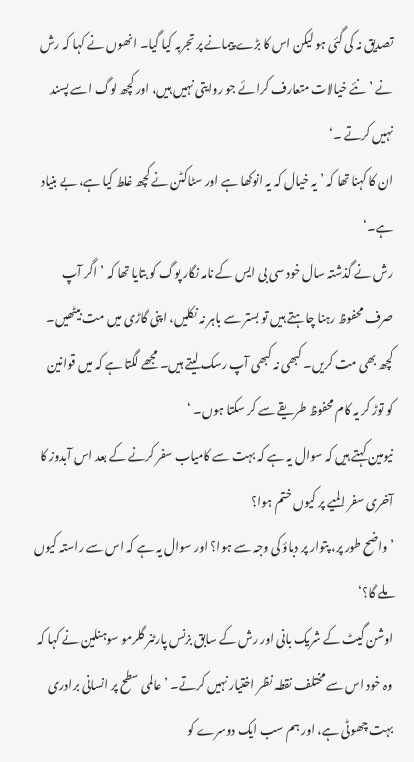تصدیق نہ کی گئی ہو لیکن اس کا بڑے پیمانے پر تجربہ کیا گیا۔ انھوں نے کہا کہ رش نے ’نئے خیالات متعارف کرائے جو روایتی نہیں ہیں، اور کچھ لوگ اسے پسند نہیں کرتے ۔‘
ان کا کہنا تھا کہ ’یہ خیال کہ یہ انوکھا ہے اور سٹاکٹن نے کچھ غلط کیا ہے، بے بنیاد ہے۔‘
رش نے گذشتہ سال خود سی بی ایس کے نامہ نگار پوگ کو بتایا تھا کہ ’اگر آپ صرف محفوظ رہنا چاہتے ہیں تو بستر سے باہر نہ نکلیں، اپنی گاڑی میں مت بیٹھیں۔ کچھ بھی مت کریں۔ کبھی نہ کبھی آپ رسک لیتے ہیں۔ مجھے لگتا ہے کہ میں قوانین کو توڑ کر یہ کام محفوظ طریقے سے کر سکتا ہوں۔ ‘
نیومین کہتے ہیں کہ سوال یہ ہے کہ بہت سے کامیاب سفر کرنے کے بعد اس آبدوز کا آخری سفر المیے پر کیوں ختم ہوا؟
’واضح طور پر، پتوار پر دباؤ کی وجہ سے ہوا؟ اور سوال یہ ہے کہ اس سے راستہ کیوں ملے گا؟‘
اوشن گیٹ کے شریک بانی اور رش کے سابق بزنس پارٹنر گلرمو سوہنلین نے کہا کہ وہ خود اس سے مختلف نقطہ نظر اختیار نہیں کرتے۔ ’عالمی سطح پر انسانی برادری بہت چھوٹی ہے، اور ہم سب ایک دوسرے کو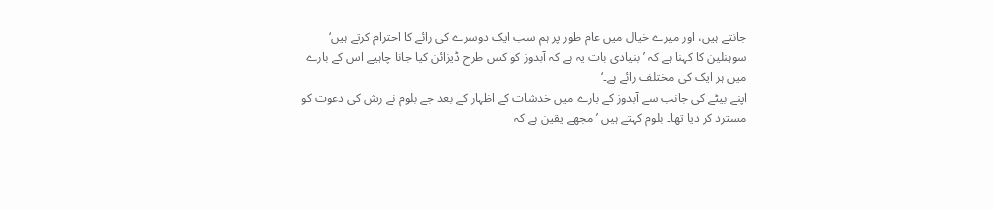جانتے ہیں، اور میرے خیال میں عام طور پر ہم سب ایک دوسرے کی رائے کا احترام کرتے ہیں‘
سوہنلین کا کہنا ہے کہ ’بنیادی بات یہ ہے کہ آبدوز کو کس طرح ڈیزائن کیا جانا چاہیے اس کے بارے میں ہر ایک کی مختلف رائے ہے۔‘
اپنے بیٹے کی جانب سے آبدوز کے بارے میں خدشات کے اظہار کے بعد جے بلوم نے رش کی دعوت کو مسترد کر دیا تھا۔ بلوم کہتے ہیں ’مجھے یقین ہے کہ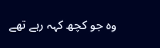وہ جو کچھ کہہ رہے تھے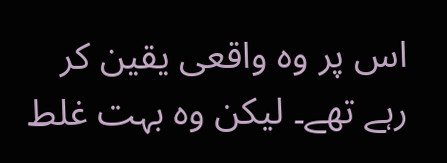اس پر وہ واقعی یقین کر رہے تھے۔ لیکن وہ بہت غلط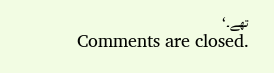تھے۔‘
Comments are closed.